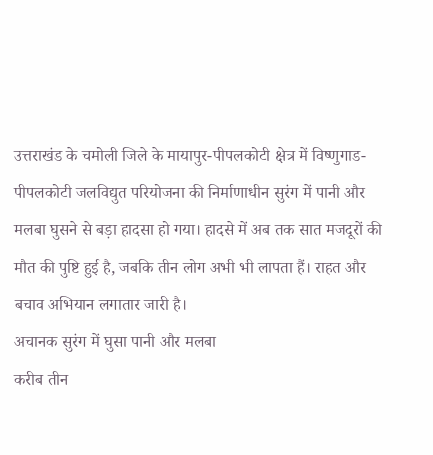उत्तराखंड के चमोली जिले के मायापुर-पीपलकोटी क्षेत्र में विष्णुगाड-पीपलकोटी जलविद्युत परियोजना की निर्माणाधीन सुरंग में पानी और मलबा घुसने से बड़ा हादसा हो गया। हादसे में अब तक सात मजदूरों की मौत की पुष्टि हुई है, जबकि तीन लोग अभी भी लापता हैं। राहत और बचाव अभियान लगातार जारी है।
अचानक सुरंग में घुसा पानी और मलबा
करीब तीन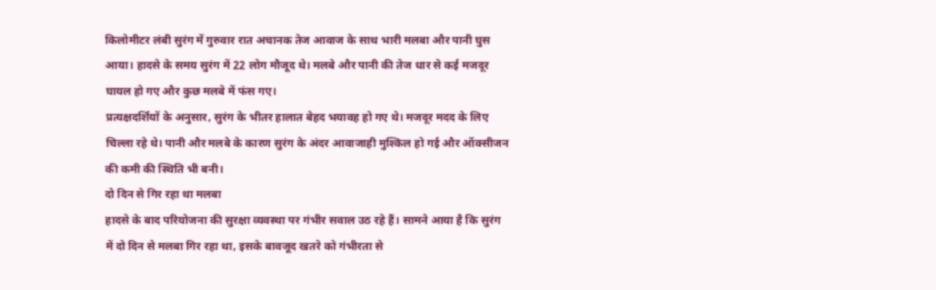किलोमीटर लंबी सुरंग में गुरुवार रात अचानक तेज आवाज के साथ भारी मलबा और पानी घुस आया। हादसे के समय सुरंग में 22 लोग मौजूद थे। मलबे और पानी की तेज धार से कई मजदूर घायल हो गए और कुछ मलबे में फंस गए।
प्रत्यक्षदर्शियों के अनुसार, सुरंग के भीतर हालात बेहद भयावह हो गए थे। मजदूर मदद के लिए चिल्ला रहे थे। पानी और मलबे के कारण सुरंग के अंदर आवाजाही मुश्किल हो गई और ऑक्सीजन की कमी की स्थिति भी बनी।
दो दिन से गिर रहा था मलबा
हादसे के बाद परियोजना की सुरक्षा व्यवस्था पर गंभीर सवाल उठ रहे हैं। सामने आया है कि सुरंग में दो दिन से मलबा गिर रहा था, इसके बावजूद खतरे को गंभीरता से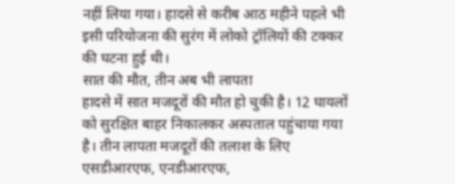नहीं लिया गया। हादसे से करीब आठ महीने पहले भी इसी परियोजना की सुरंग में लोको ट्रॉलियों की टक्कर की घटना हुई थी।
सात की मौत, तीन अब भी लापता
हादसे में सात मजदूरों की मौत हो चुकी है। 12 घायलों को सुरक्षित बाहर निकालकर अस्पताल पहुंचाया गया है। तीन लापता मजदूरों की तलाश के लिए एसडीआरएफ, एनडीआरएफ,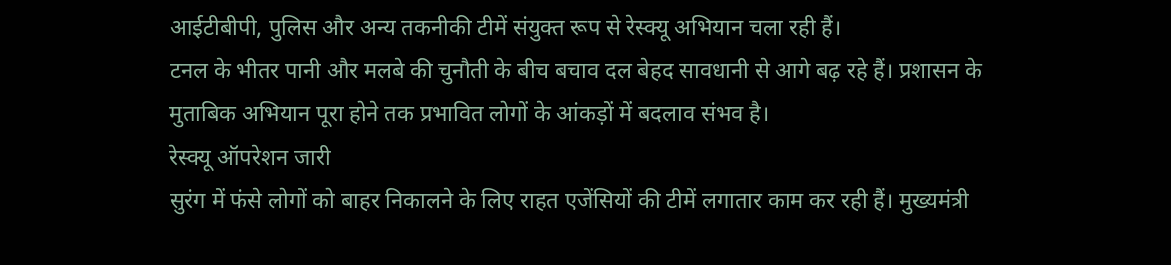आईटीबीपी, पुलिस और अन्य तकनीकी टीमें संयुक्त रूप से रेस्क्यू अभियान चला रही हैं।
टनल के भीतर पानी और मलबे की चुनौती के बीच बचाव दल बेहद सावधानी से आगे बढ़ रहे हैं। प्रशासन के मुताबिक अभियान पूरा होने तक प्रभावित लोगों के आंकड़ों में बदलाव संभव है।
रेस्क्यू ऑपरेशन जारी
सुरंग में फंसे लोगों को बाहर निकालने के लिए राहत एजेंसियों की टीमें लगातार काम कर रही हैं। मुख्यमंत्री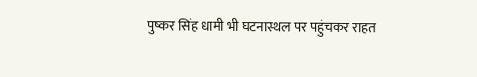पुष्कर सिंह धामी भी घटनास्थल पर पहुंचकर राहत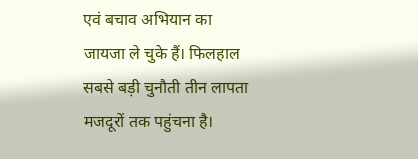एवं बचाव अभियान का जायजा ले चुके हैं। फिलहाल सबसे बड़ी चुनौती तीन लापता मजदूरों तक पहुंचना है।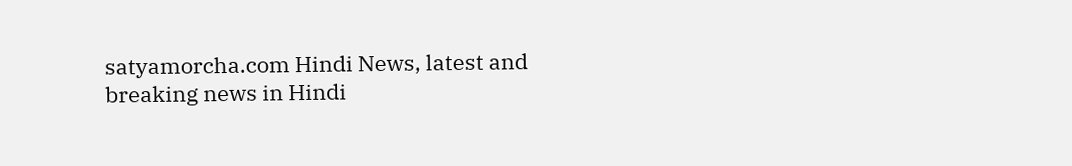satyamorcha.com Hindi News, latest and breaking news in Hindi